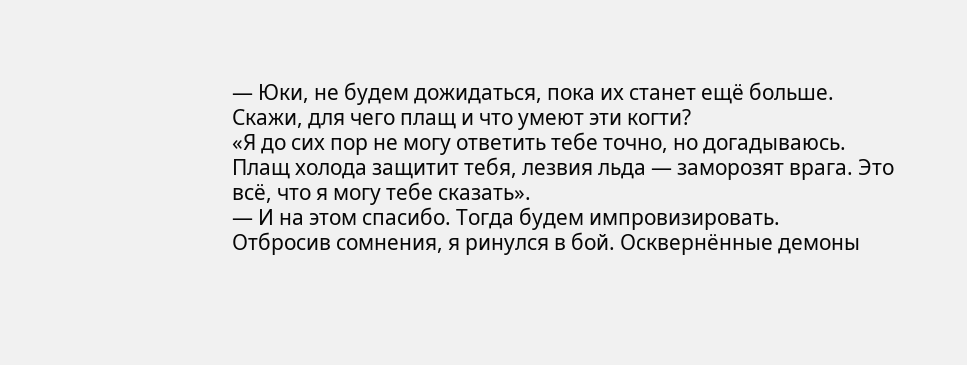— Юки, не будем дожидаться, пока их станет ещё больше. Скажи, для чего плащ и что умеют эти когти?
«Я до сих пор не могу ответить тебе точно, но догадываюсь. Плащ холода защитит тебя, лезвия льда — заморозят врага. Это всё, что я могу тебе сказать».
— И на этом спасибо. Тогда будем импровизировать.
Отбросив сомнения, я ринулся в бой. Осквернённые демоны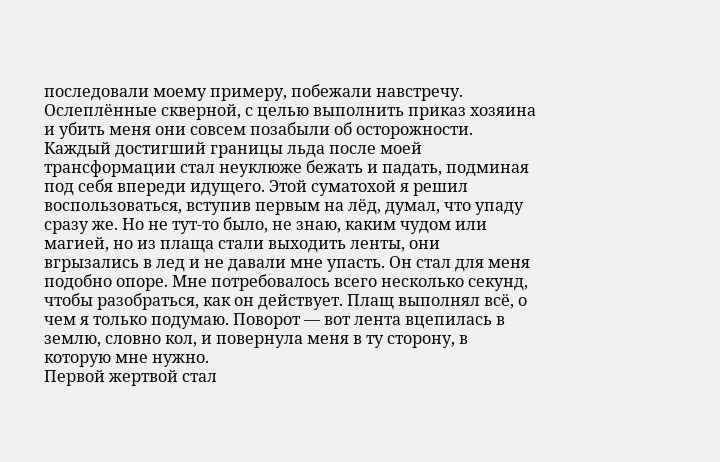последовали моему примеру, побежали навстречу. Ослеплённые скверной, с целью выполнить приказ хозяина и убить меня они совсем позабыли об осторожности. Каждый достигший границы льда после моей трансформации стал неуклюже бежать и падать, подминая под себя впереди идущего. Этой суматохой я решил воспользоваться, вступив первым на лёд, думал, что упаду сразу же. Но не тут-то было, не знаю, каким чудом или магией, но из плаща стали выходить ленты, они вгрызались в лед и не давали мне упасть. Он стал для меня подобно опоре. Мне потребовалось всего несколько секунд, чтобы разобраться, как он действует. Плащ выполнял всё, о чем я только подумаю. Поворот — вот лента вцепилась в землю, словно кол, и повернула меня в ту сторону, в которую мне нужно.
Первой жертвой стал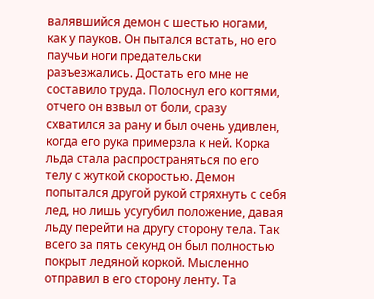валявшийся демон с шестью ногами, как у пауков. Он пытался встать, но его паучьи ноги предательски разъезжались. Достать его мне не составило труда. Полоснул его когтями, отчего он взвыл от боли, сразу схватился за рану и был очень удивлен, когда его рука примерзла к ней. Корка льда стала распространяться по его телу с жуткой скоростью. Демон попытался другой рукой стряхнуть с себя лед, но лишь усугубил положение, давая льду перейти на другу сторону тела. Так всего за пять секунд он был полностью покрыт ледяной коркой. Мысленно отправил в его сторону ленту. Та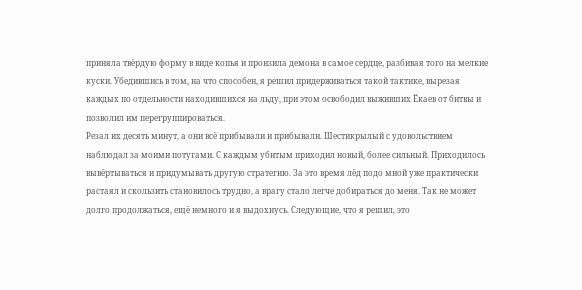приняла твёрдую форму в виде копья и пронзила демона в самое сердце, разбивая того на мелкие куски. Убедившись в том, на что способен, я решил придерживаться такой тактике, вырезая каждых по отдельности находившихся на льду, при этом освободил выживших Ёкаев от битвы и позволил им перегруппироваться.
Резал их десять минут, а они всё прибывали и прибывали. Шестикрылый с удовольствием наблюдал за моими потугами. С каждым убитым приходил новый, более сильный. Приходилось вывёртываться и придумывать другую стратегию. За это время лёд подо мной уже практически растаял и скользить становилось трудно, а врагу стало легче добираться до меня. Так не может долго продолжаться, ещё немного и я выдохнусь. Следующие, что я решил, это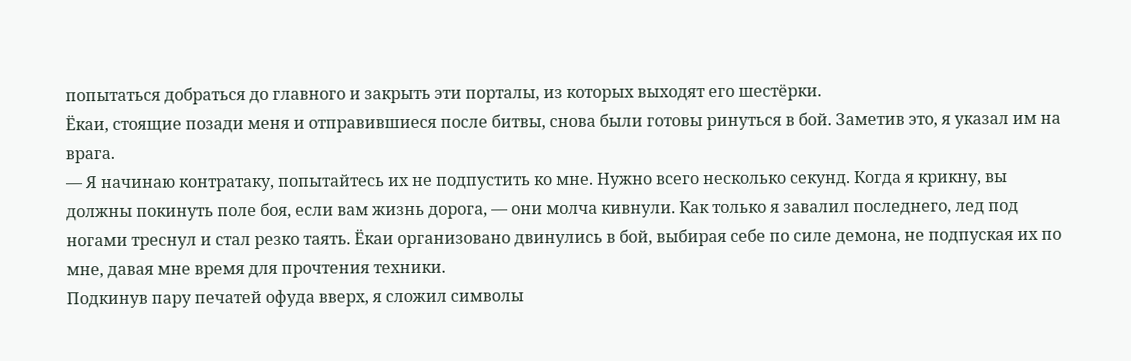попытаться добраться до главного и закрыть эти порталы, из которых выходят его шестёрки.
Ёкаи, стоящие позади меня и отправившиеся после битвы, снова были готовы ринуться в бой. Заметив это, я указал им на врага.
— Я начинаю контратаку, попытайтесь их не подпустить ко мне. Нужно всего несколько секунд. Когда я крикну, вы должны покинуть поле боя, если вам жизнь дорога, — они молча кивнули. Как только я завалил последнего, лед под ногами треснул и стал резко таять. Ёкаи организовано двинулись в бой, выбирая себе по силе демона, не подпуская их по мне, давая мне время для прочтения техники.
Подкинув пару печатей офуда вверх, я сложил символы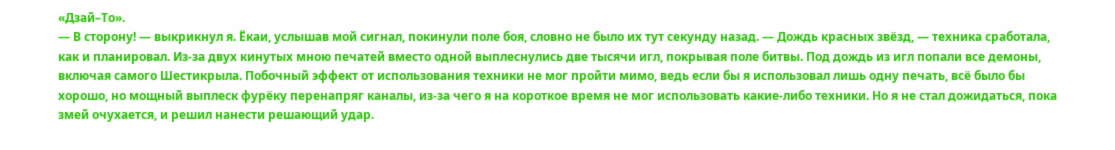«Дзай–То».
— В сторону! — выкрикнул я. Ёкаи, услышав мой сигнал, покинули поле боя, словно не было их тут секунду назад. — Дождь красных звёзд, — техника сработала, как и планировал. Из-за двух кинутых мною печатей вместо одной выплеснулись две тысячи игл, покрывая поле битвы. Под дождь из игл попали все демоны, включая самого Шестикрыла. Побочный эффект от использования техники не мог пройти мимо, ведь если бы я использовал лишь одну печать, всё было бы хорошо, но мощный выплеск фурёку перенапряг каналы, из-за чего я на короткое время не мог использовать какие-либо техники. Но я не стал дожидаться, пока змей очухается, и решил нанести решающий удар.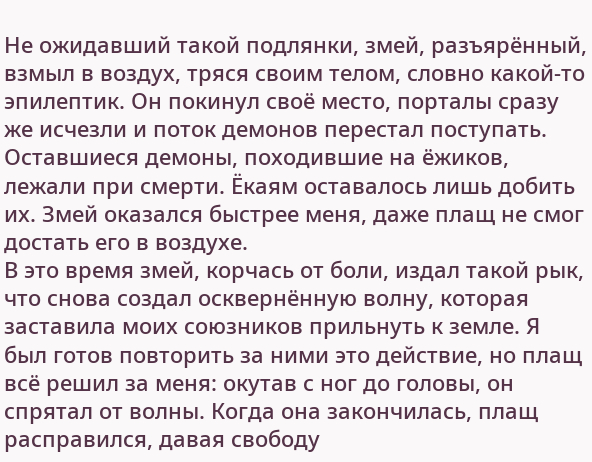Не ожидавший такой подлянки, змей, разъярённый, взмыл в воздух, тряся своим телом, словно какой-то эпилептик. Он покинул своё место, порталы сразу же исчезли и поток демонов перестал поступать. Оставшиеся демоны, походившие на ёжиков, лежали при смерти. Ёкаям оставалось лишь добить их. Змей оказался быстрее меня, даже плащ не смог достать его в воздухе.
В это время змей, корчась от боли, издал такой рык, что снова создал осквернённую волну, которая заставила моих союзников прильнуть к земле. Я был готов повторить за ними это действие, но плащ всё решил за меня: окутав с ног до головы, он спрятал от волны. Когда она закончилась, плащ расправился, давая свободу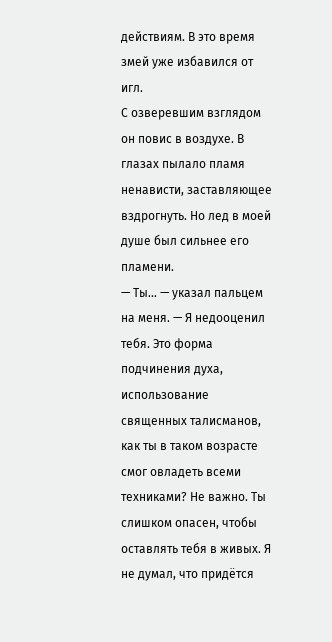действиям. В это время змей уже избавился от игл.
С озверевшим взглядом он повис в воздухе. В глазах пылало пламя ненависти, заставляющее вздрогнуть. Но лед в моей душе был сильнее его пламени.
— Ты… — указал пальцем на меня. — Я недооценил тебя. Это форма подчинения духа, использование священных талисманов, как ты в таком возрасте смог овладеть всеми техниками? Не важно. Ты слишком опасен, чтобы оставлять тебя в живых. Я не думал, что придётся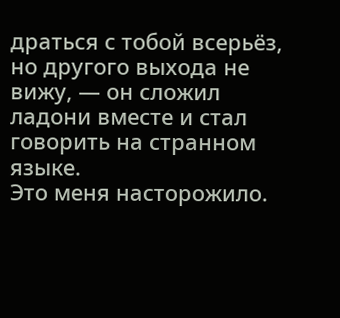драться с тобой всерьёз, но другого выхода не вижу, — он сложил ладони вместе и стал говорить на странном языке.
Это меня насторожило.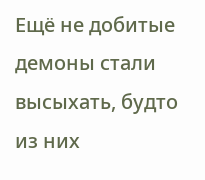Ещё не добитые демоны стали высыхать, будто из них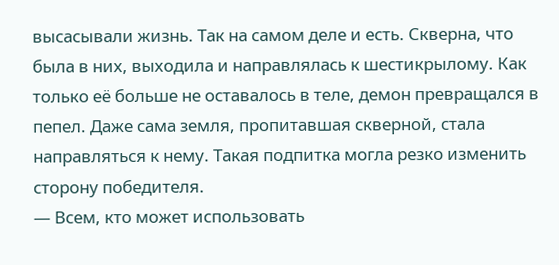высасывали жизнь. Так на самом деле и есть. Скверна, что была в них, выходила и направлялась к шестикрылому. Как только её больше не оставалось в теле, демон превращался в пепел. Даже сама земля, пропитавшая скверной, стала направляться к нему. Такая подпитка могла резко изменить сторону победителя.
— Всем, кто может использовать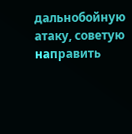дальнобойную атаку, советую направить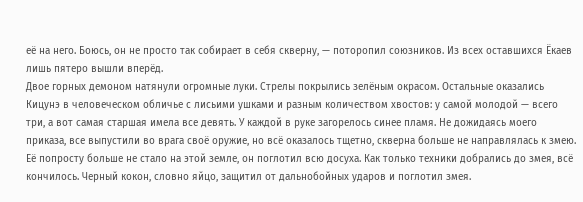её на него. Боюсь, он не просто так собирает в себя скверну, — поторопил союзников. Из всех оставшихся Ёкаев лишь пятеро вышли вперёд.
Двое горных демоном натянули огромные луки. Стрелы покрылись зелёным окрасом. Остальные оказались Кицунэ в человеческом обличье с лисьими ушками и разным количеством хвостов: у самой молодой — всего три, а вот самая старшая имела все девять. У каждой в руке загорелось синее пламя. Не дожидаясь моего приказа, все выпустили во врага своё оружие, но всё оказалось тщетно, скверна больше не направлялась к змею. Её попросту больше не стало на этой земле, он поглотил всю досуха. Как только техники добрались до змея, всё кончилось. Черный кокон, словно яйцо, защитил от дальнобойных ударов и поглотил змея.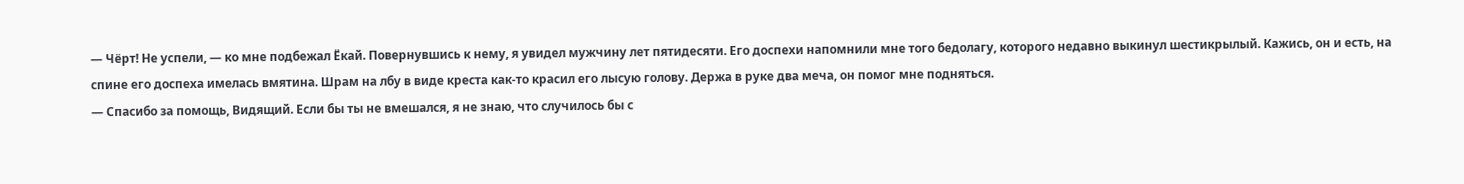— Чёрт! Не успели, — ко мне подбежал Ёкай. Повернувшись к нему, я увидел мужчину лет пятидесяти. Его доспехи напомнили мне того бедолагу, которого недавно выкинул шестикрылый. Кажись, он и есть, на спине его доспеха имелась вмятина. Шрам на лбу в виде креста как-то красил его лысую голову. Держа в руке два меча, он помог мне подняться.
— Спасибо за помощь, Видящий. Если бы ты не вмешался, я не знаю, что случилось бы с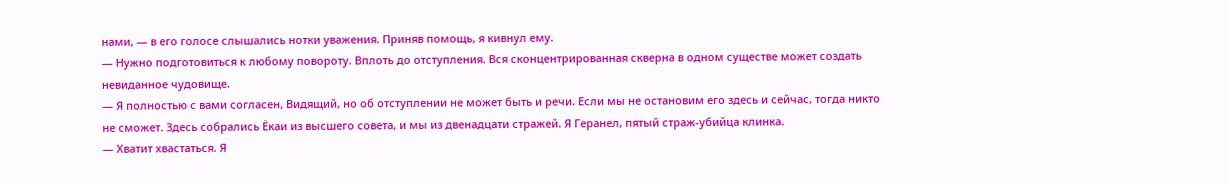нами, — в его голосе слышались нотки уважения. Приняв помощь, я кивнул ему.
— Нужно подготовиться к любому повороту. Вплоть до отступления. Вся сконцентрированная скверна в одном существе может создать невиданное чудовище.
— Я полностью с вами согласен, Видящий, но об отступлении не может быть и речи. Если мы не остановим его здесь и сейчас, тогда никто не сможет. Здесь собрались Ёкаи из высшего совета, и мы из двенадцати стражей. Я Геранел, пятый страж-убийца клинка.
— Хватит хвастаться. Я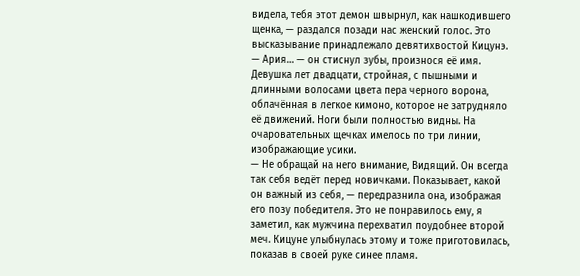видела, тебя этот демон швырнул, как нашкодившего щенка, — раздался позади нас женский голос. Это высказывание принадлежало девятихвостой Кицунэ.
— Ария… — он стиснул зубы, произнося её имя. Девушка лет двадцати, стройная, с пышными и длинными волосами цвета пера черного ворона, облачённая в легкое кимоно, которое не затрудняло её движений. Ноги были полностью видны. На очаровательных щечках имелось по три линии, изображающие усики.
— Не обращай на него внимание, Видящий. Он всегда так себя ведёт перед новичками. Показывает, какой он важный из себя, — передразнила она, изображая его позу победителя. Это не понравилось ему, я заметил, как мужчина перехватил поудобнее второй меч. Кицуне улыбнулась этому и тоже приготовилась, показав в своей руке синее пламя.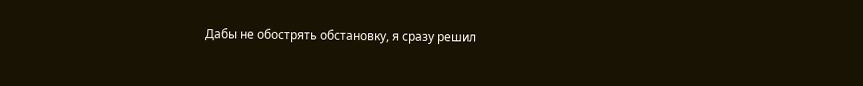Дабы не обострять обстановку, я сразу решил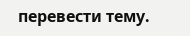перевести тему.